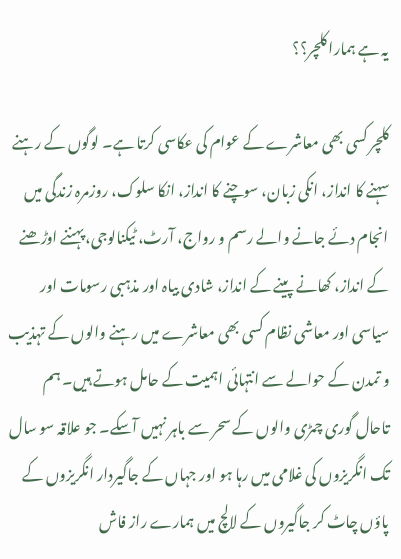یہ ہے ہمارا کلچر؟؟

کلچر کسی بھی معاشرے کے عوام کی عکاسی کرتا ہے۔ لوگوں کے رہنے سہنے کا انداز، انکی زبان، سوچنے کا انداز، انکا سلوک، روزمرہ زندگی میں انجام دئے جانے والے رسم و رواج، آرٹ، ٹیکنالوجی، پہننے اوڑھنے کے انداز، کھانے پینے کے انداز، شادی بیاہ اور مذہبی رسومات اور سیاسی اور معاشی نظام کسی بھی معاشرے میں رہنے والوں کے تہذیب و تمدن کے حوالے سے انتہائی اہمیت کے حامل ہوتے ہیں۔ ہم تاحال گوری چمڑی والوں کے سحر سے باہر نہیں آسکے۔ جو علاقہ سو سال تک انگریزوں کی غلامی میں رہا ہو اور جہاں کے جاگیردار انگریزوں کے پاؤں چاٹ کر جاگیروں کے لالچ میں ہمارے راز فاش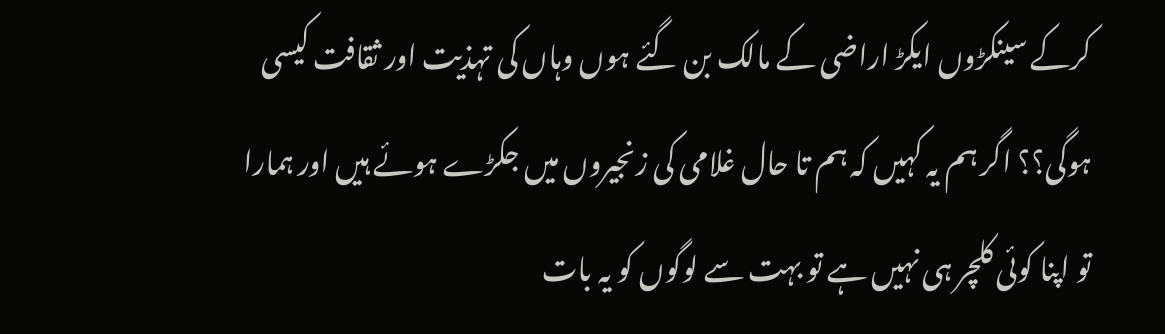کرکے سینکڑوں ایکڑ اراضی کے مالک بن گئے ہوں وہاں کی تہذیت اور ثقافت کیسی ہوگی؟؟ اگر ہم یہ کہیں کہ ہم تا حال غلامی کی زنجیروں میں جکڑے ہوئے ہیں اور ہمارا تو اپنا کوئی کلچر ہی نہیں ہے تو بہت سے لوگوں کو یہ بات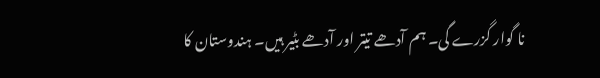نا گوار گزرے گی۔ ہم آدھے تیتر اور آدھے بٹیر ہیں۔ ہندوستان کا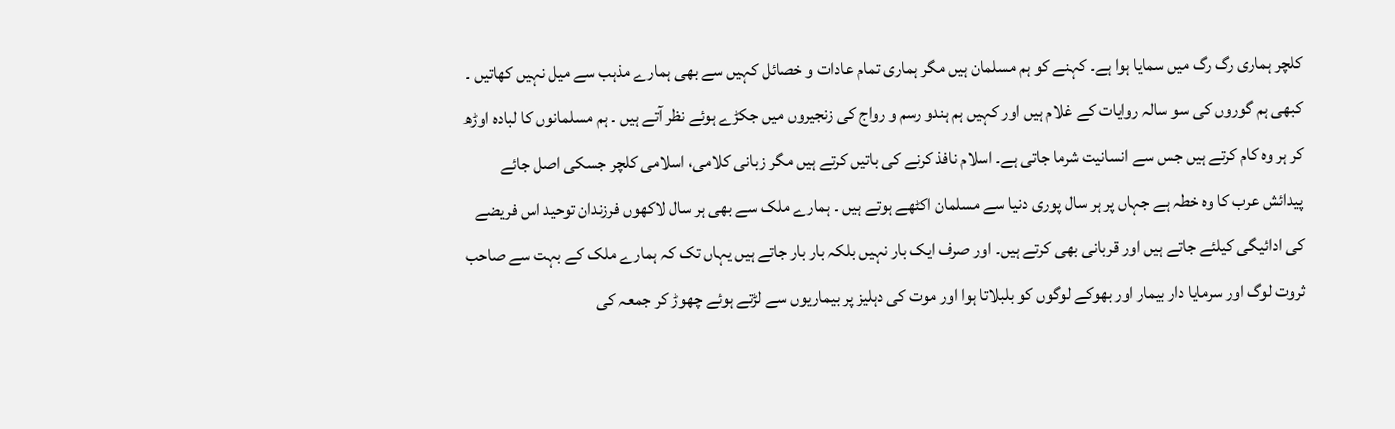کلچر ہماری رگ رگ میں سمایا ہوا ہے۔ کہنے کو ہم مسلمان ہیں مگر ہماری تمام عادات و خصائل کہیں سے بھی ہمارے مذہب سے میل نہیں کھاتیں ۔ کبھی ہم گوروں کی سو سالہ روایات کے غلام ہیں اور کہیں ہم ہندو رسم و رواج کی زنجیروں میں جکڑے ہوئے نظر آتے ہیں ۔ ہم مسلمانوں کا لبادہ اوڑھ کر ہر وہ کام کرتے ہیں جس سے انسانیت شرما جاتی ہے۔ اسلام نافذ کرنے کی باتیں کرتے ہیں مگر زبانی کلامی، اسلامی کلچر جسکی اصل جائے پیدائش عرب کا وہ خطہ ہے جہاں پر ہر سال پوری دنیا سے مسلمان اکٹھے ہوتے ہیں ۔ ہمارے ملک سے بھی ہر سال لاکھوں فرزندان توحید اس فریضے کی ادائیگی کیلئے جاتے ہیں اور قربانی بھی کرتے ہیں۔ اور صرف ایک بار نہیں بلکہ بار بار جاتے ہیں یہاں تک کہ ہمارے ملک کے بہت سے صاحب ثروت لوگ اور سرمایا دار بیمار اور بھوکے لوگوں کو بلبلاتا ہوا اور موت کی دہلیز پر بیماریوں سے لڑتے ہوئے چھوڑ کر جمعہ کی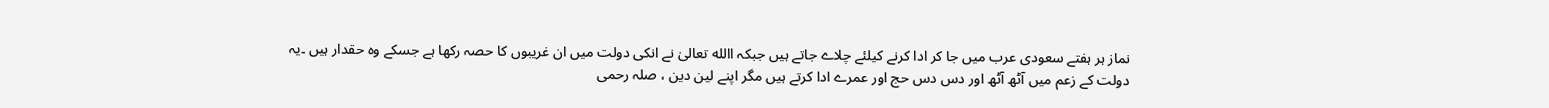نماز ہر ہفتے سعودی عرب میں جا کر ادا کرنے کیلئے چلاے جاتے ہیں جبکہ االله تعالیٰ نے انکی دولت میں ان غریبوں کا حصہ رکھا ہے جسکے وہ حقدار ہیں ۔یہ دولت کے زعم میں آٹھ آٹھ اور دس دس حج اور عمرے ادا کرتے ہیں مگر اپنے لین دین ، صلہ رحمی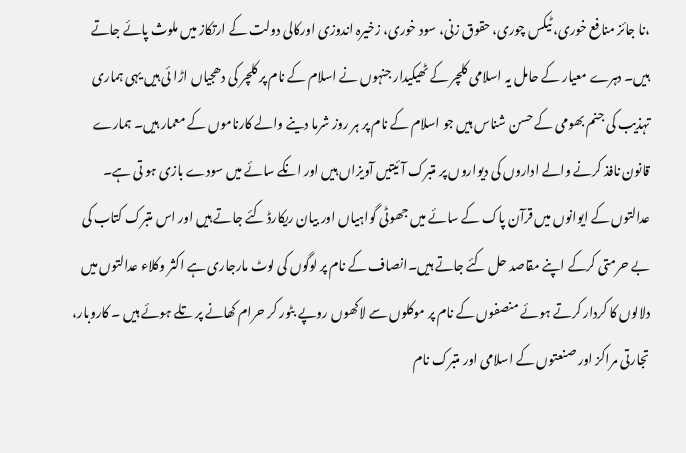،نا جائز منافع خوری، ٹیکس چوری، حقوق زنی، سود خوری، زخیرہ اندوزی اورکالی دولت کے ارتکاز میں ملوث پائے جاتے ہیں۔ دہرے معیار کے حامل یہ اسلامی کلچر کے ٹھیکیدار جنہوں نے اسلام کے نام پر کلچر کی دھجیاں اڑا ئی ہیں یہی ہماری تہذیب کی جنم بھومی کے حسن شناس ہیں جو اسلام کے نام پر ہر روز شرما دینے والے کارناموں کے معمار ہیں۔ ہمارے قانون نافذ کرنے والے اداروں کی دیواروں پر متبرک آئیتیں آویزاں ہیں اور انکے سائے میں سودے بازی ہو تی ہے۔ عدالتوں کے ایوانوں میں قرآن پاک کے سائے میں جھوٹی گواہیاں اور بیان ریکارڈ کئے جاتے ہیں اور اس متبرک کتاب کی بے حرمتی کرکے اپنے مقاصد حل کئے جاتے ہیں۔انصاف کے نام پر لوگوں کی لوٹ مارجاری ہے اکثر وکلاء عدالتوں میں دلالوں کا کردار کرتے ہوئے منصفوں کے نام پر موکلوں سے لاکھوں روپے بٹور کر حرام کھانے پر تلے ہوئے ہیں ۔ کاروبار، تجارتی مراکز اور صنعتوں کے اسلامی اور متبرک نام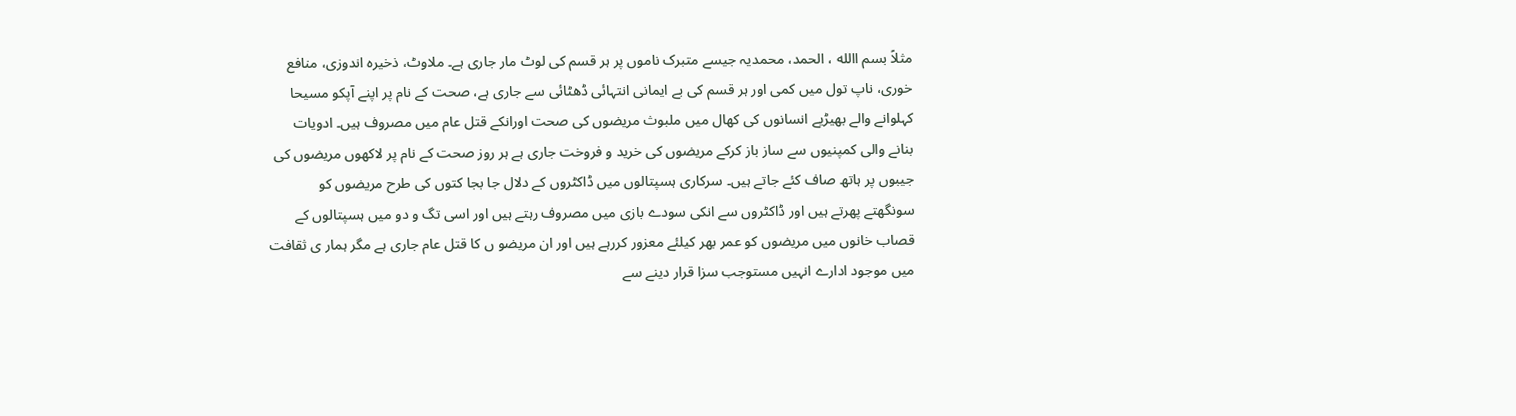مثلاً بسم االله ، الحمد، محمدیہ جیسے متبرک ناموں پر ہر قسم کی لوٹ مار جاری ہے۔ ملاوٹ، ذخیرہ اندوزی، منافع خوری، ناپ تول میں کمی اور ہر قسم کی بے ایمانی انتہائی ڈھٹائی سے جاری ہے، صحت کے نام پر اپنے آپکو مسیحا کہلوانے والے بھیڑیے انسانوں کی کھال میں ملبوث مریضوں کی صحت اورانکے قتل عام میں مصروف ہیں۔ ادویات بنانے والی کمپنیوں سے ساز باز کرکے مریضوں کی خرید و فروخت جاری ہے ہر روز صحت کے نام پر لاکھوں مریضوں کی جیبوں پر ہاتھ صاف کئے جاتے ہیں۔ سرکاری ہسپتالوں میں ڈاکٹروں کے دلال جا بجا کتوں کی طرح مریضوں کو سونگھتے پھرتے ہیں اور ڈاکٹروں سے انکی سودے بازی میں مصروف رہتے ہیں اور اسی تگ و دو میں ہسپتالوں کے قصاب خانوں میں مریضوں کو عمر بھر کیلئے معزور کررہے ہیں اور ان مریضو ں کا قتل عام جاری ہے مگر ہمار ی ثقافت میں موجود ادارے انہیں مستوجب سزا قرار دینے سے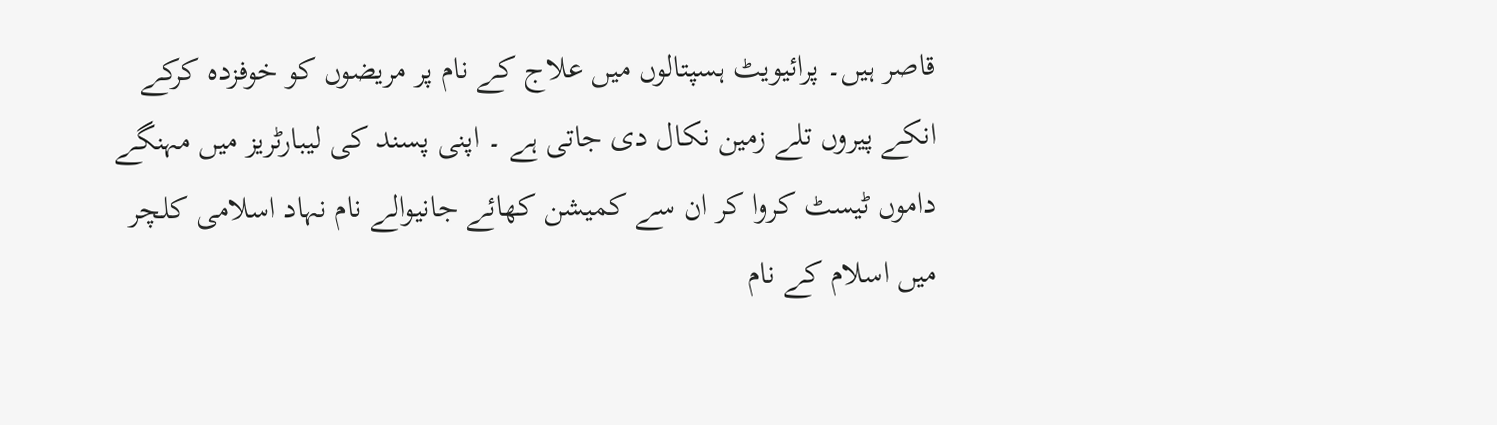قاصر ہیں۔ پرائیویٹ ہسپتالوں میں علاج کے نام پر مریضوں کو خوفزدہ کرکے انکے پیروں تلے زمین نکال دی جاتی ہے ۔ اپنی پسند کی لیبارٹریز میں مہنگے داموں ٹیسٹ کروا کر ان سے کمیشن کھائے جانیوالے نام نہاد اسلامی کلچر میں اسلام کے نام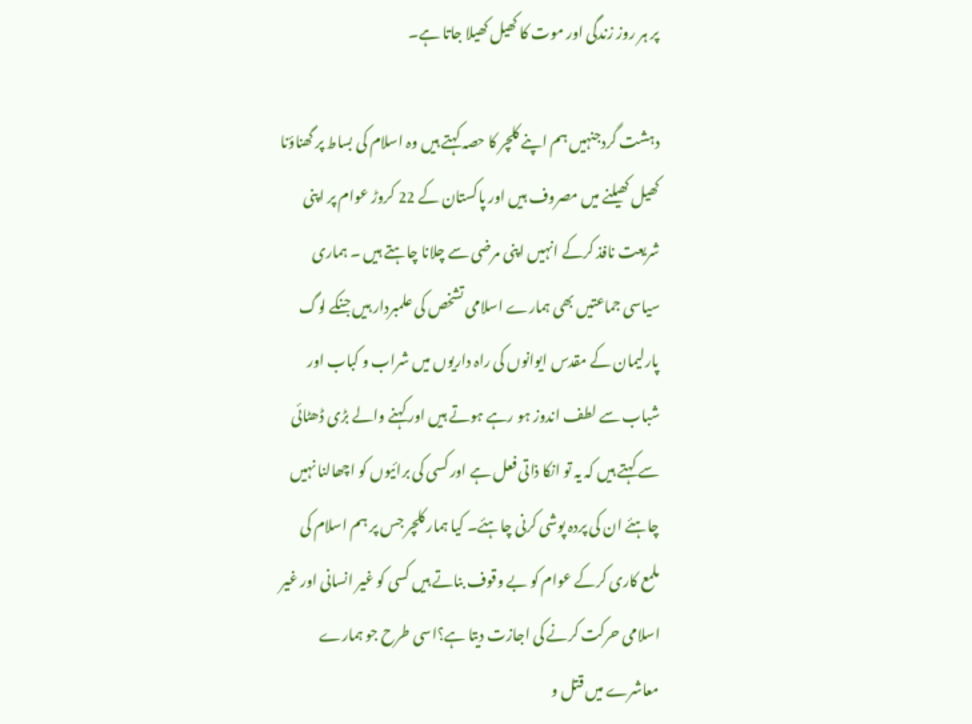پر ہر روز زندگی اور موت کا کھیل کھیلا جاتا ہے۔

دہشت گردجنہیں ہم اپنے کلچر کا حصہ کہتے ہیں وہ اسلام کی بساط پر گھناؤنا کھیل کھیلنے میں مصروف ہیں اور پاکستان کے 22 کروڑ عوام پر اپنی شریعت نافذ کرکے انہیں اپنی مرضی سے چلانا چاہتے ہیں ۔ ہماری سیاسی جماعتیں بھی ہمارے اسلامی تشخص کی علمبردار ہیں جنکے لوگ پارلیمان کے مقدس ایوانوں کی راہ داریوں میں شراب و کباب اور شباب سے لطف اندوز ہو رہے ہوتے ہیں اور کہنے والے بڑی ڈھٹائی سے کہتے ہیں کہ یہ تو انکا ذاتی فعل ہے اور کسی کی برائیوں کو اچھالنا نہیں چاہئے ان کی پردہ پوشی کرنی چاہئے۔ کیا ہمار کلچر جس پر ہم اسلام کی ملمع کاری کرکے عوام کو بے وقوف بناتے ہیں کسی کو غیر انسانی اور غیر اسلامی حرکت کرنے کی اجازت دیتا ہے؟اسی طرح جو ہمارے معاشرے میں قتل و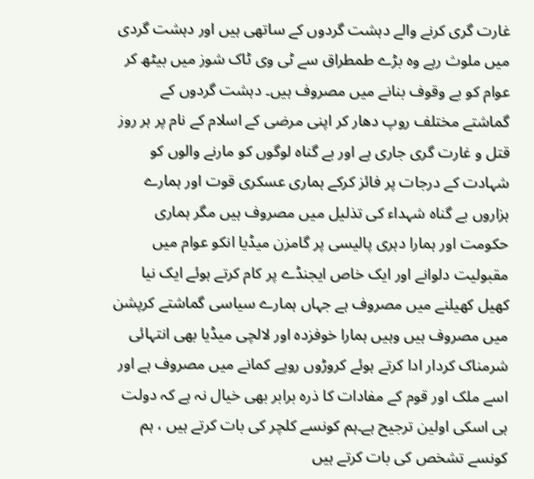غارت گری کرنے والے دہشت گردوں کے ساتھی ہیں اور دہشت گردی میں ملوث رہے وہ بڑے طمطراق سے ٹی وی ٹاک شوز میں بیٹھ کر عوام کو بے وقوف بنانے میں مصروف ہیں۔ دہشت گردوں کے گماشتے مختلف روپ دھار کر اپنی مرضی کے اسلام کے نام پر ہر روز قتل و غارت گری جاری ہے اور بے گناہ لوگوں کو مارنے والوں کو شہادت کے درجات پر فائز کرکے ہماری عسکری قوت اور ہمارے ہزاروں بے گناہ شہداء کی تذلیل میں مصروف ہیں مگر ہماری حکومت اور ہمارا دہری پالیسی پر گامزن میڈیا انکو عوام میں مقبولیت دلوانے اور ایک خاص ایجنڈے پر کام کرتے ہوئے ایک نیا کھیل کھیلنے میں مصروف ہے جہاں ہمارے سیاسی گماشتے کرپشن میں مصروف ہیں وہیں ہمارا خوفزدہ اور لالچی میڈیا بھی انتہائی شرمناک کردار ادا کرتے ہوئے کروڑوں روپے کمانے میں مصروف ہے اور اسے ملک اور قوم کے مفادات کا ذرہ برابر بھی خیال نہ ہے کہ دولت ہی اسکی اولین ترجیح ہے۔ہم کونسے کلچر کی بات کرتے ہیں ، ہم کونسے تشخص کی بات کرتے ہیں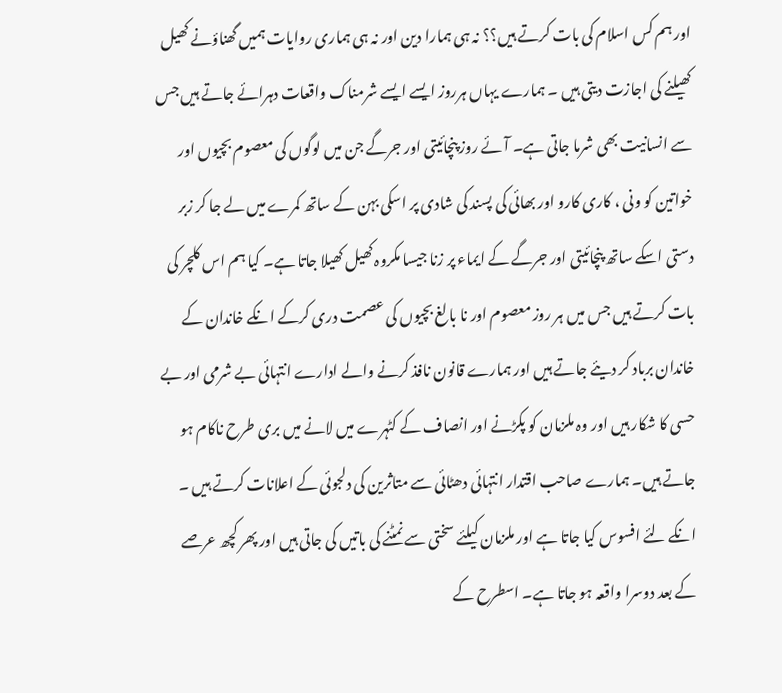اور ہم کس اسلام کی بات کرتے ہیں؟؟ نہ ہی ہمارا دین اور نہ ہی ہماری روایات ہمیں گھناؤنے کھیل کھیلنے کی اجازت دیتی ہیں ۔ ہمارے یہاں ہرروز ایسے ایسے شرمناک واقعات دہرائے جاتے ہیں جس سے انسانیت بھی شرما جاتی ہے۔ آئے روز پنچائیتی اور جرگے جن میں لوگوں کی معصوم بچیوں اور خواتین کو ونی ، کاری کارو اور بھائی کی پسند کی شادی پر اسکی بہن کے ساتھ کمرے میں لے جا کر زبر دستی اسکے ساتھ پنچائیتی اور جرگے کے ایماء پر زنا جیسا مکروہ کھیل کھیلا جاتا ہے۔ کیا ہم اس کلچر کی بات کرتے ہیں جس میں ہر روز معصوم اور نا بالغ بچیوں کی عصمت دری کرکے انکے خاندان کے خاندان برباد کر دیئے جاتے ہیں اور ہمارے قانون نافذ کرنے والے ادارے انتہائی بے شرمی اور بے حسی کا شکار ہیں اور وہ ملزمان کو پکڑنے اور انصاف کے کٹہرے میں لانے میں بری طرح ناکام ہو جاتے ہیں۔ ہمارے صاحب اقتدار انتہائی دھٹائی سے متاثرین کی دلجوئی کے اعلانات کرتے ہیں ۔ انکے لئے افسوس کیا جاتا ہے اور ملزمان کیلئے سختی سے نمٹنے کی باتیں کی جاتی ہیں اور پھر کچھ عرصے کے بعد دوسرا واقعہ ہو جاتا ہے۔ اسطرح کے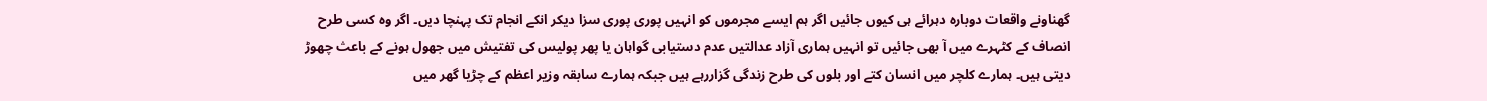گھناونے واقعات دوبارہ دہرائے ہی کیوں جائیں اگر ہم ایسے مجرموں کو انہیں پوری پوری سزا دیکر انکے انجام تک پہنچا دیں۔ اگر وہ کسی طرح انصاف کے کٹہرے میں آ بھی جائیں تو انہیں ہماری آزاد عدالتیں عدم دستیابی گواہان یا پھر پولیس کی تفتیش میں جھول ہونے کے باعث چھوڑ دیتی ہیں۔ ہمارے کلچر میں انسان کتے اور بلوں کی طرح زندگی گزاررہے ہیں جبکہ ہمارے سابقہ وزیر اعظم کے چڑیا گھر میں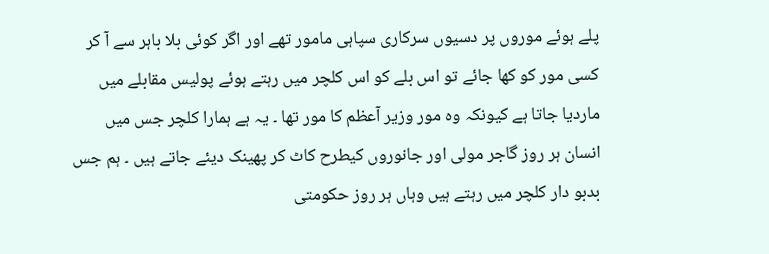پلے ہوئے موروں پر دسیوں سرکاری سپاہی مامور تھے اور اگر کوئی بلا باہر سے آ کر کسی مور کو کھا جائے تو اس بلے کو اس کلچر میں رہتے ہوئے پولیس مقابلے میں ماردیا جاتا ہے کیونکہ وہ مور وزیر آعظم کا مور تھا ۔ یہ ہے ہمارا کلچر جس میں انسان ہر روز گاجر مولی اور جانوروں کیطرح کاٹ کر پھینک دیئے جاتے ہیں ۔ ہم جس بدبو دار کلچر میں رہتے ہیں وہاں ہر روز حکومتی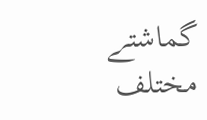گماشتے مختلف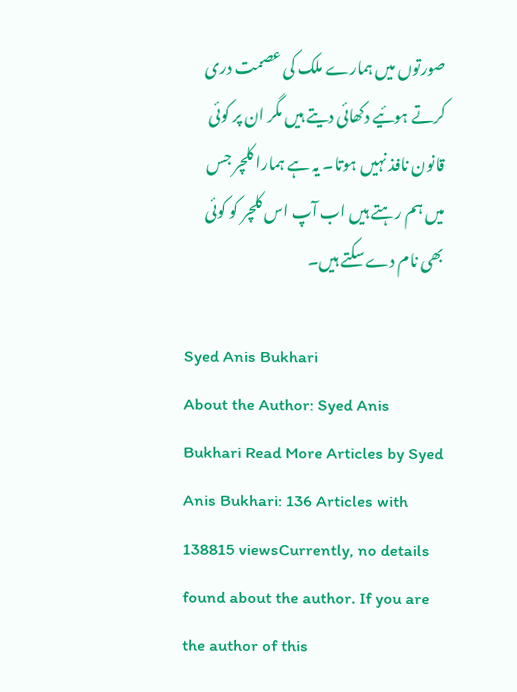صورتوں میں ہمارے ملک کی عصمت دری کرتے ہوئیے دکھائی دیتے ہیں مگر ان پر کوئی قانون نافذ نہیں ہوتا۔ یہ ہے ہمارا کلچر جس میں ہم رہتے ہیں اب آپ اس کلچر کو کوئی بھی نام دے سکتے ہیں۔

Syed Anis Bukhari
About the Author: Syed Anis Bukhari Read More Articles by Syed Anis Bukhari: 136 Articles with 138815 viewsCurrently, no details found about the author. If you are the author of this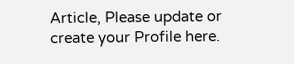Article, Please update or create your Profile here.